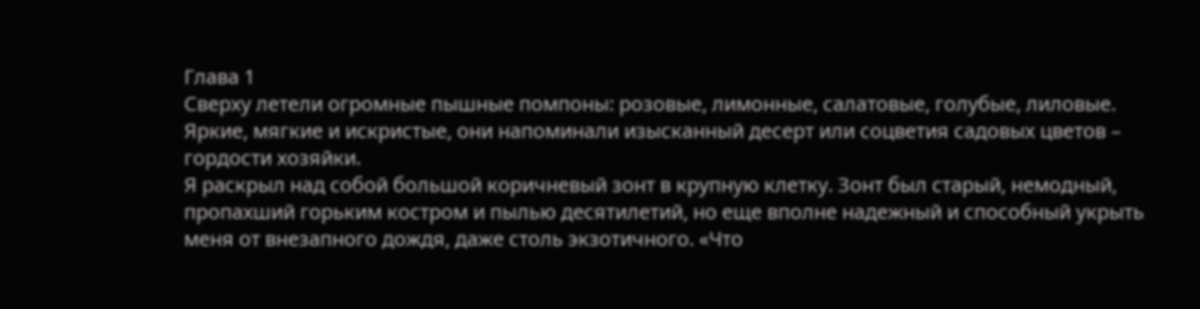Глава 1
Сверху летели огромные пышные помпоны: розовые, лимонные, салатовые, голубые, лиловые. Яркие, мягкие и искристые, они напоминали изысканный десерт или соцветия садовых цветов – гордости хозяйки.
Я раскрыл над собой большой коричневый зонт в крупную клетку. Зонт был старый, немодный, пропахший горьким костром и пылью десятилетий, но еще вполне надежный и способный укрыть меня от внезапного дождя, даже столь экзотичного. «Что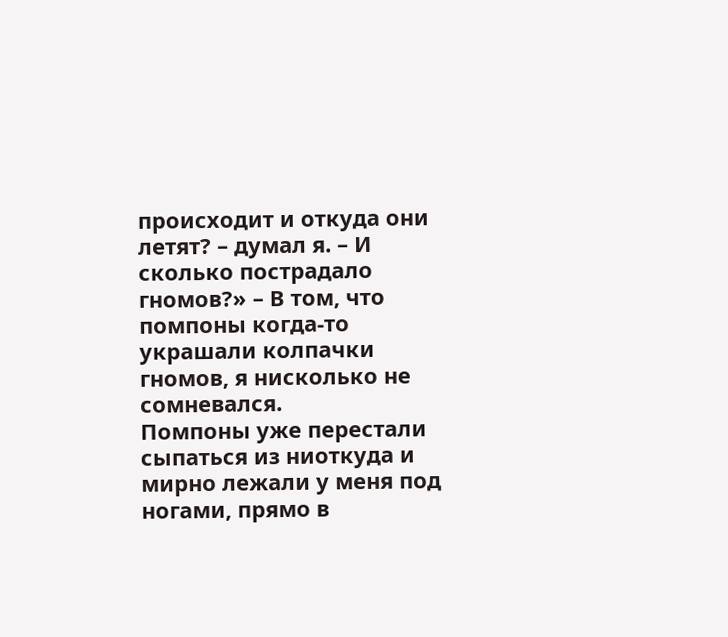происходит и откуда они летят? – думал я. – И сколько пострадало гномов?» – В том, что помпоны когда-то украшали колпачки гномов, я нисколько не сомневался.
Помпоны уже перестали сыпаться из ниоткуда и мирно лежали у меня под ногами, прямо в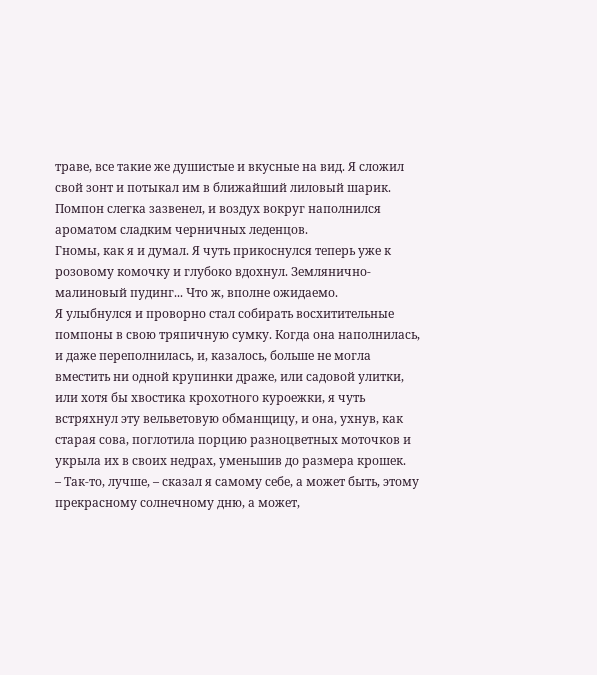траве, все такие же душистые и вкусные на вид. Я сложил свой зонт и потыкал им в ближайший лиловый шарик. Помпон слегка зазвенел, и воздух вокруг наполнился ароматом сладким черничных леденцов.
Гномы, как я и думал. Я чуть прикоснулся теперь уже к розовому комочку и глубоко вдохнул. Землянично-малиновый пудинг... Что ж, вполне ожидаемо.
Я улыбнулся и проворно стал собирать восхитительные помпоны в свою тряпичную сумку. Когда она наполнилась, и даже переполнилась, и, казалось, больше не могла вместить ни одной крупинки драже, или садовой улитки, или хотя бы хвостика крохотного куроежки, я чуть встряхнул эту вельветовую обманщицу, и она, ухнув, как старая сова, поглотила порцию разноцветных моточков и укрыла их в своих недрах, уменьшив до размера крошек.
– Так-то, лучше, – сказал я самому себе, а может быть, этому прекрасному солнечному дню, а может,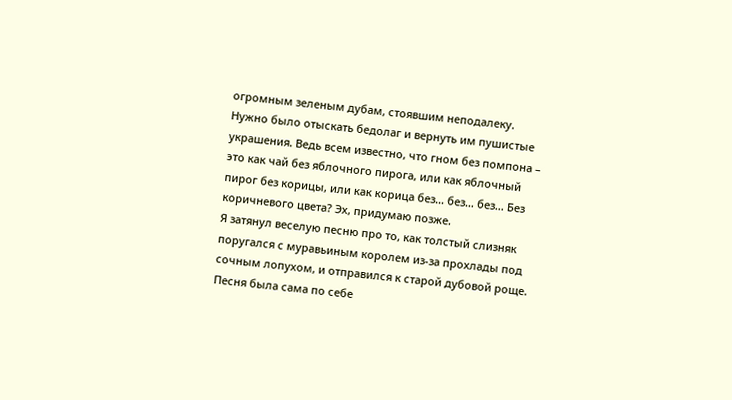огромным зеленым дубам, стоявшим неподалеку.
Нужно было отыскать бедолаг и вернуть им пушистые украшения. Ведь всем известно, что гном без помпона – это как чай без яблочного пирога, или как яблочный пирог без корицы, или как корица без… без… без... Без коричневого цвета? Эх, придумаю позже.
Я затянул веселую песню про то, как толстый слизняк поругался с муравьиным королем из-за прохлады под сочным лопухом, и отправился к старой дубовой роще. Песня была сама по себе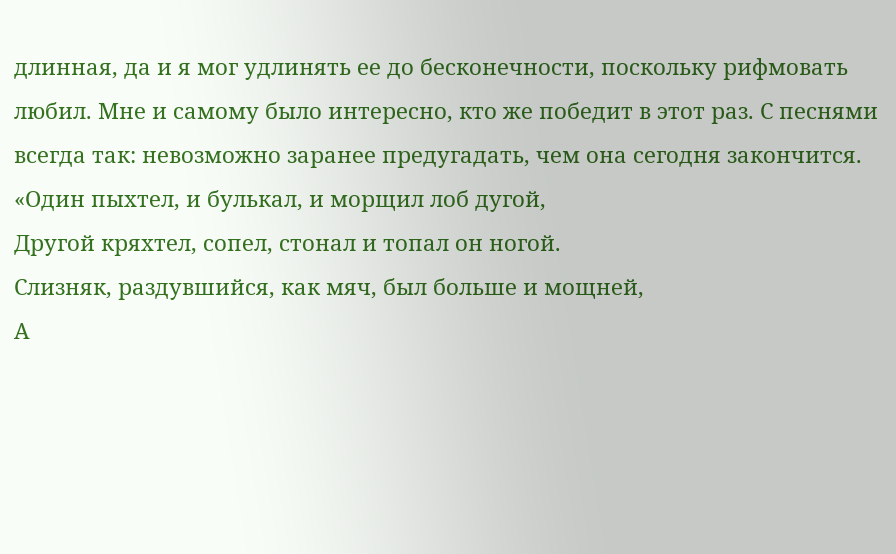длинная, да и я мог удлинять ее до бесконечности, поскольку рифмовать любил. Мне и самому было интересно, кто же победит в этот раз. С песнями всегда так: невозможно заранее предугадать, чем она сегодня закончится.
«Один пыхтел, и булькал, и морщил лоб дугой,
Другой кряхтел, сопел, стонал и топал он ногой.
Слизняк, раздувшийся, как мяч, был больше и мощней,
А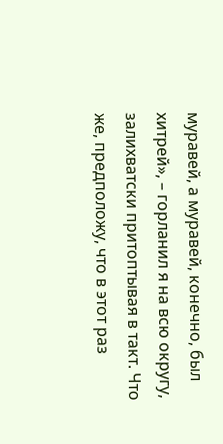муравей, а муравей, конечно, был хитрей», – горланил я на всю округу, залихватски притоптывая в такт. Что же, предположу, что в этот раз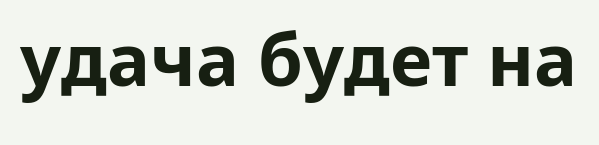удача будет на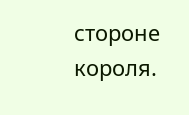стороне короля.